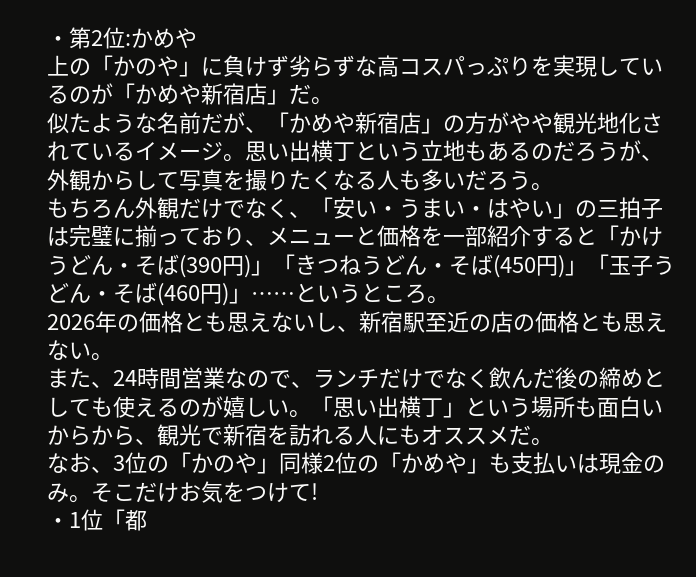・第2位:かめや
上の「かのや」に負けず劣らずな高コスパっぷりを実現しているのが「かめや新宿店」だ。
似たような名前だが、「かめや新宿店」の方がやや観光地化されているイメージ。思い出横丁という立地もあるのだろうが、外観からして写真を撮りたくなる人も多いだろう。
もちろん外観だけでなく、「安い・うまい・はやい」の三拍子は完璧に揃っており、メニューと価格を一部紹介すると「かけうどん・そば(390円)」「きつねうどん・そば(450円)」「玉子うどん・そば(460円)」……というところ。
2026年の価格とも思えないし、新宿駅至近の店の価格とも思えない。
また、24時間営業なので、ランチだけでなく飲んだ後の締めとしても使えるのが嬉しい。「思い出横丁」という場所も面白いからから、観光で新宿を訪れる人にもオススメだ。
なお、3位の「かのや」同様2位の「かめや」も支払いは現金のみ。そこだけお気をつけて!
・1位「都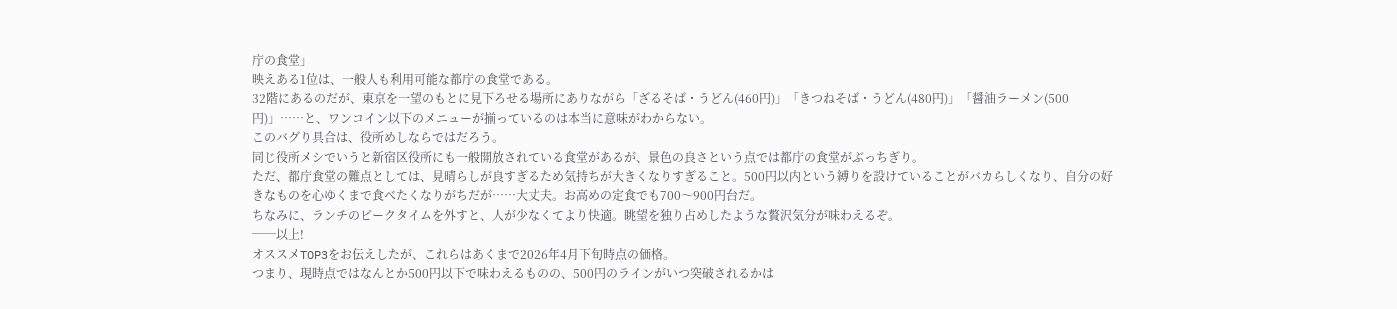庁の食堂」
映えある1位は、一般人も利用可能な都庁の食堂である。
32階にあるのだが、東京を一望のもとに見下ろせる場所にありながら「ざるそば・うどん(460円)」「きつねそば・うどん(480円)」「醤油ラーメン(500円)」……と、ワンコイン以下のメニューが揃っているのは本当に意味がわからない。
このバグり具合は、役所めしならではだろう。
同じ役所メシでいうと新宿区役所にも一般開放されている食堂があるが、景色の良さという点では都庁の食堂がぶっちぎり。
ただ、都庁食堂の難点としては、見晴らしが良すぎるため気持ちが大きくなりすぎること。500円以内という縛りを設けていることがバカらしくなり、自分の好きなものを心ゆくまで食べたくなりがちだが……大丈夫。お高めの定食でも700〜900円台だ。
ちなみに、ランチのピークタイムを外すと、人が少なくてより快適。眺望を独り占めしたような贅沢気分が味わえるぞ。
──以上!
オススメTOP3をお伝えしたが、これらはあくまで2026年4月下旬時点の価格。
つまり、現時点ではなんとか500円以下で味わえるものの、500円のラインがいつ突破されるかは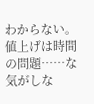わからない。
値上げは時間の問題……な気がしな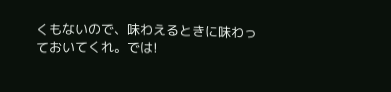くもないので、味わえるときに味わっておいてくれ。では!